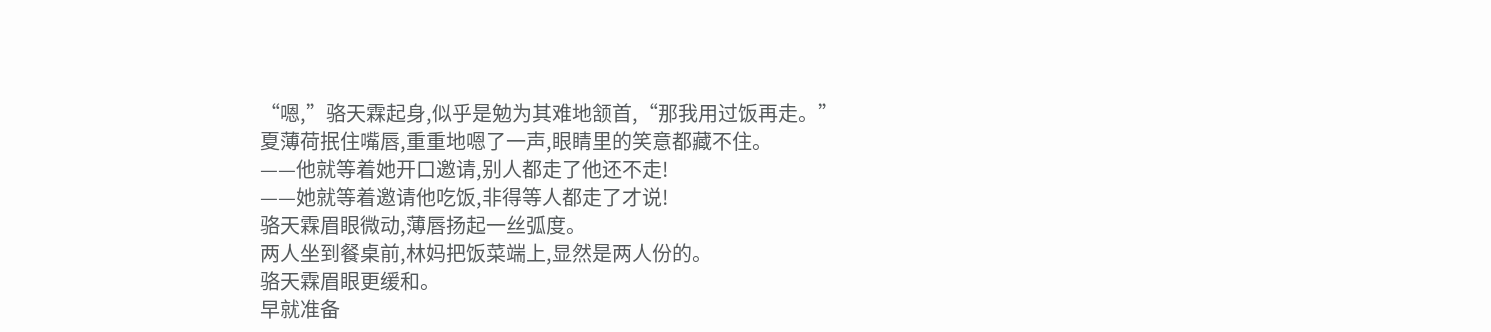“嗯,”骆天霖起身,似乎是勉为其难地颔首,“那我用过饭再走。”
夏薄荷抿住嘴唇,重重地嗯了一声,眼睛里的笑意都藏不住。
——他就等着她开口邀请,别人都走了他还不走!
——她就等着邀请他吃饭,非得等人都走了才说!
骆天霖眉眼微动,薄唇扬起一丝弧度。
两人坐到餐桌前,林妈把饭菜端上,显然是两人份的。
骆天霖眉眼更缓和。
早就准备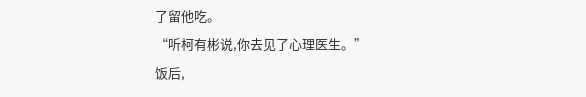了留他吃。
“听柯有彬说,你去见了心理医生。”
饭后,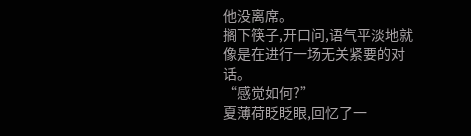他没离席。
搁下筷子,开口问,语气平淡地就像是在进行一场无关紧要的对话。
“感觉如何?”
夏薄荷眨眨眼,回忆了一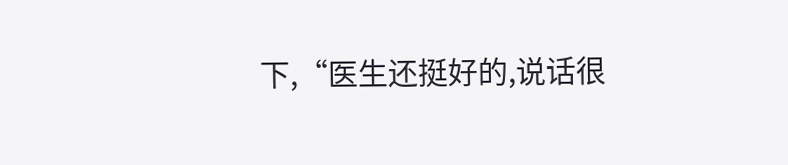下,“医生还挺好的,说话很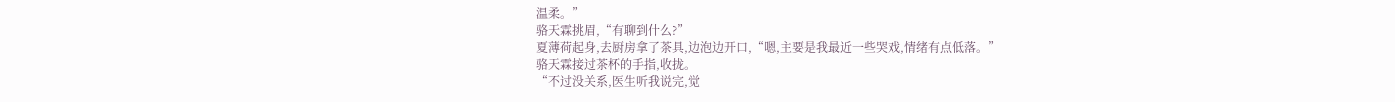温柔。”
骆天霖挑眉,“有聊到什么?”
夏薄荷起身,去厨房拿了茶具,边泡边开口,“嗯,主要是我最近一些哭戏,情绪有点低落。”
骆天霖接过茶杯的手指,收拢。
“不过没关系,医生听我说完,觉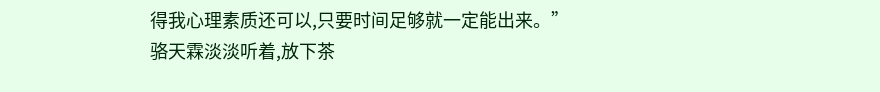得我心理素质还可以,只要时间足够就一定能出来。”
骆天霖淡淡听着,放下茶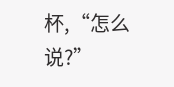杯,“怎么说?”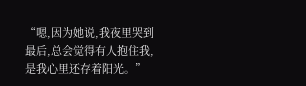“嗯,因为她说,我夜里哭到最后,总会觉得有人抱住我,是我心里还存着阳光。”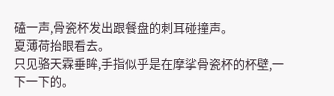磕一声,骨瓷杯发出跟餐盘的刺耳碰撞声。
夏薄荷抬眼看去。
只见骆天霖垂眸,手指似乎是在摩挲骨瓷杯的杯壁,一下一下的。